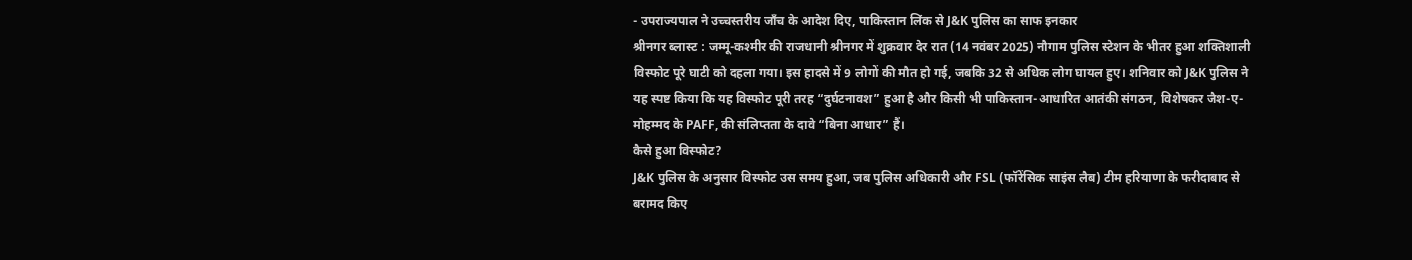- उपराज्यपाल ने उच्चस्तरीय जाँच के आदेश दिए, पाकिस्तान लिंक से J&K पुलिस का साफ इनकार
श्रीनगर ब्लास्ट : जम्मू-कश्मीर की राजधानी श्रीनगर में शुक्रवार देर रात (14 नवंबर 2025) नौगाम पुलिस स्टेशन के भीतर हुआ शक्तिशाली विस्फोट पूरे घाटी को दहला गया। इस हादसे में 9 लोगों की मौत हो गई, जबकि 32 से अधिक लोग घायल हुए। शनिवार को J&K पुलिस ने यह स्पष्ट किया कि यह विस्फोट पूरी तरह “दुर्घटनावश” हुआ है और किसी भी पाकिस्तान-आधारित आतंकी संगठन, विशेषकर जैश-ए-मोहम्मद के PAFF, की संलिप्तता के दावे “बिना आधार” हैं।
कैसे हुआ विस्फोट?
J&K पुलिस के अनुसार विस्फोट उस समय हुआ, जब पुलिस अधिकारी और FSL (फॉरेंसिक साइंस लैब) टीम हरियाणा के फरीदाबाद से बरामद किए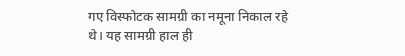गए विस्फोटक सामग्री का नमूना निकाल रहे थे। यह सामग्री हाल ही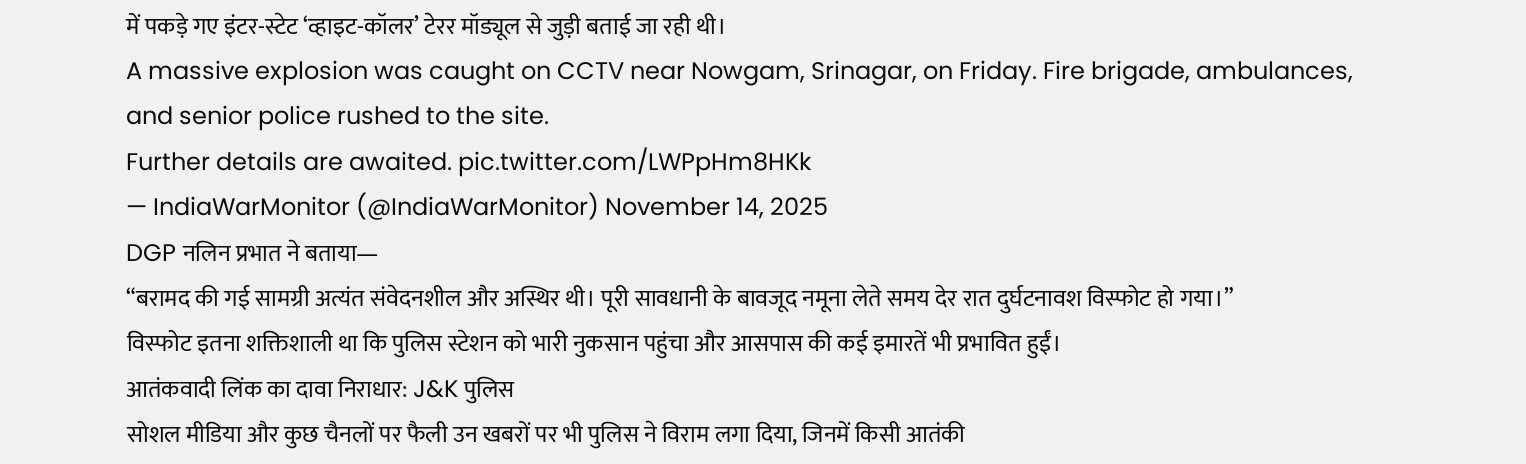में पकड़े गए इंटर-स्टेट ‘व्हाइट-कॉलर’ टेरर मॉड्यूल से जुड़ी बताई जा रही थी।
A massive explosion was caught on CCTV near Nowgam, Srinagar, on Friday. Fire brigade, ambulances, and senior police rushed to the site.
Further details are awaited. pic.twitter.com/LWPpHm8HKk
— IndiaWarMonitor (@IndiaWarMonitor) November 14, 2025
DGP नलिन प्रभात ने बताया—
“बरामद की गई सामग्री अत्यंत संवेदनशील और अस्थिर थी। पूरी सावधानी के बावजूद नमूना लेते समय देर रात दुर्घटनावश विस्फोट हो गया।”
विस्फोट इतना शक्तिशाली था कि पुलिस स्टेशन को भारी नुकसान पहुंचा और आसपास की कई इमारतें भी प्रभावित हुईं।
आतंकवादी लिंक का दावा निराधार: J&K पुलिस
सोशल मीडिया और कुछ चैनलों पर फैली उन खबरों पर भी पुलिस ने विराम लगा दिया, जिनमें किसी आतंकी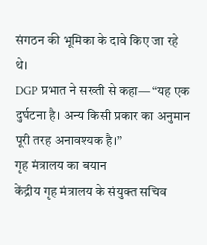संगठन की भूमिका के दावे किए जा रहे थे।
DGP प्रभात ने सख्ती से कहा— “यह एक दुर्घटना है। अन्य किसी प्रकार का अनुमान पूरी तरह अनावश्यक है।”
गृह मंत्रालय का बयान
केंद्रीय गृह मंत्रालय के संयुक्त सचिव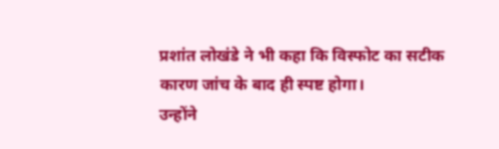प्रशांत लोखंडे ने भी कहा कि विस्फोट का सटीक कारण जांच के बाद ही स्पष्ट होगा।
उन्होंने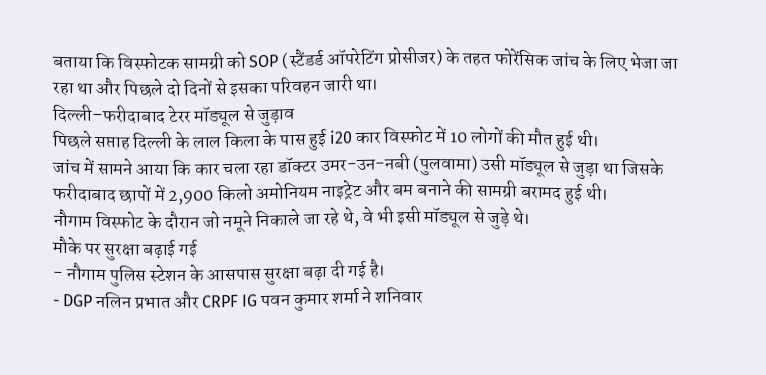बताया कि विस्फोटक सामग्री को SOP (स्टैंडर्ड ऑपरेटिंग प्रोसीजर) के तहत फोरेंसिक जांच के लिए भेजा जा रहा था और पिछले दो दिनों से इसका परिवहन जारी था।
दिल्ली–फरीदाबाद टेरर मॉड्यूल से जुड़ाव
पिछले सप्ताह दिल्ली के लाल किला के पास हुई i20 कार विस्फोट में 10 लोगों की मौत हुई थी।
जांच में सामने आया कि कार चला रहा डॉक्टर उमर-उन-नबी (पुलवामा) उसी मॉड्यूल से जुड़ा था जिसके फरीदाबाद छापों में 2,900 किलो अमोनियम नाइट्रेट और बम बनाने की सामग्री बरामद हुई थी।
नौगाम विस्फोट के दौरान जो नमूने निकाले जा रहे थे, वे भी इसी मॉड्यूल से जुड़े थे।
मौके पर सुरक्षा बढ़ाई गई
- नौगाम पुलिस स्टेशन के आसपास सुरक्षा बढ़ा दी गई है।
- DGP नलिन प्रभात और CRPF IG पवन कुमार शर्मा ने शनिवार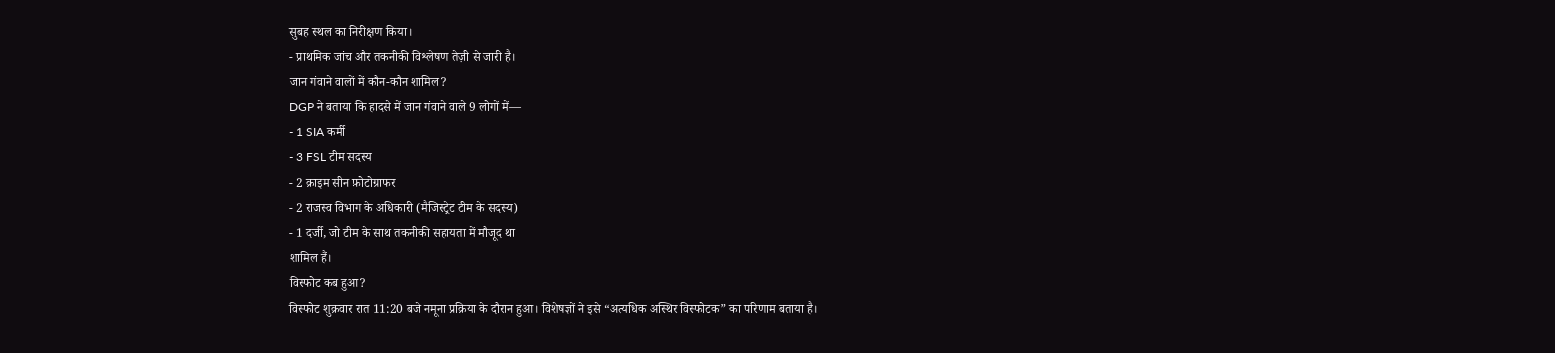सुबह स्थल का निरीक्षण किया।
- प्राथमिक जांच और तकनीकी विश्लेषण तेज़ी से जारी है।
जान गंवाने वालों में कौन-कौन शामिल?
DGP ने बताया कि हादसे में जान गंवाने वाले 9 लोगों में—
- 1 SIA कर्मी
- 3 FSL टीम सदस्य
- 2 क्राइम सीन फ़ोटोग्राफर
- 2 राजस्व विभाग के अधिकारी (मैजिस्ट्रेट टीम के सदस्य)
- 1 दर्जी, जो टीम के साथ तकनीकी सहायता में मौजूद था
शामिल हैं।
विस्फोट कब हुआ?
विस्फोट शुक्रवार रात 11:20 बजे नमूना प्रक्रिया के दौरान हुआ। विशेषज्ञों ने इसे “अत्यधिक अस्थिर विस्फोटक” का परिणाम बताया है।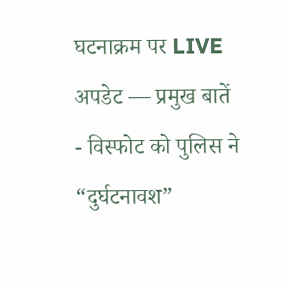घटनाक्रम पर LIVE अपडेट — प्रमुख बातें
- विस्फोट को पुलिस ने “दुर्घटनावश”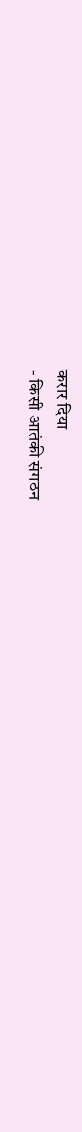करार दिया
- किसी आतंकी संगठन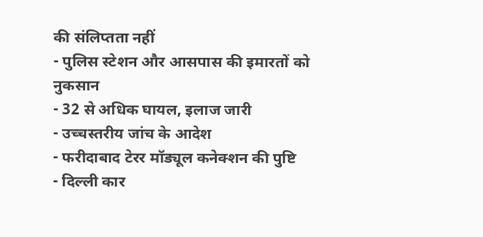की संलिप्तता नहीं
- पुलिस स्टेशन और आसपास की इमारतों को नुकसान
- 32 से अधिक घायल, इलाज जारी
- उच्चस्तरीय जांच के आदेश
- फरीदाबाद टेरर मॉड्यूल कनेक्शन की पुष्टि
- दिल्ली कार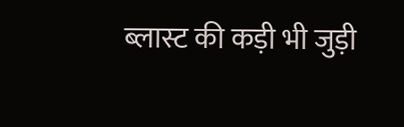ब्लास्ट की कड़ी भी जुड़ी